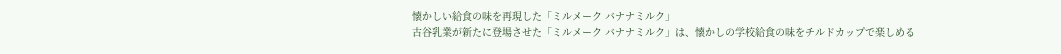懐かしい給食の味を再現した「ミルメーク バナナミルク」
古谷乳業が新たに登場させた「ミルメーク バナナミルク」は、懐かしの学校給食の味をチルドカップで楽しめる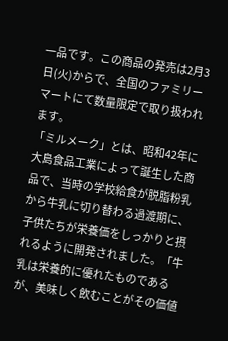一品です。この商品の発売は2月3日(火)からで、全国のファミリーマートにて数量限定で取り扱われます。
「ミルメーク」とは、昭和42年に大島食品工業によって誕生した商品で、当時の学校給食が脱脂粉乳から牛乳に切り替わる過渡期に、子供たちが栄養価をしっかりと摂れるように開発されました。「牛乳は栄養的に優れたものであるが、美味しく飲むことがその価値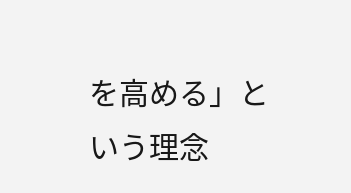を高める」という理念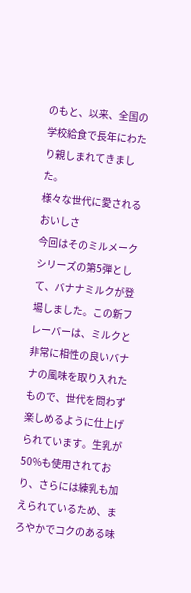のもと、以来、全国の学校給食で長年にわたり親しまれてきました。
様々な世代に愛されるおいしさ
今回はそのミルメークシリーズの第5弾として、バナナミルクが登場しました。この新フレーバーは、ミルクと非常に相性の良いバナナの風味を取り入れたもので、世代を問わず楽しめるように仕上げられています。生乳が50%も使用されており、さらには練乳も加えられているため、まろやかでコクのある味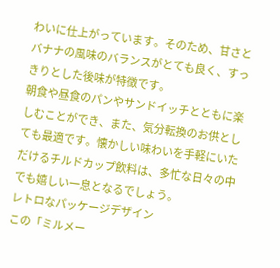わいに仕上がっています。そのため、甘さとバナナの風味のバランスがとても良く、すっきりとした後味が特徴です。
朝食や昼食のパンやサンドイッチとともに楽しむことができ、また、気分転換のお供としても最適です。懐かしい味わいを手軽にいただけるチルドカップ飲料は、多忙な日々の中でも嬉しい一息となるでしょう。
レトロなパッケージデザイン
この「ミルメー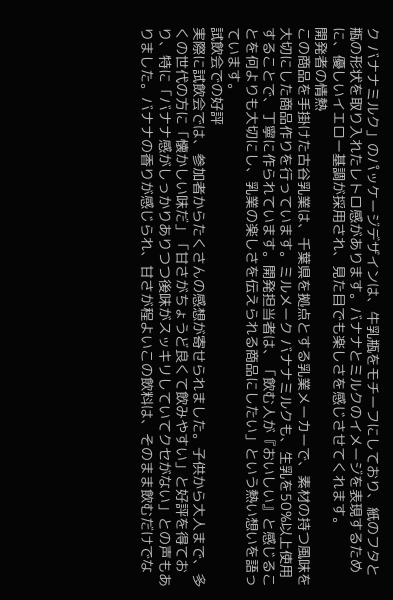ク バナナミルク」のパッケージデザインは、牛乳瓶をモチーフにしており、紙のフタと瓶の形状を取り入れたレトロ感があります。バナナとミルクのイメージを表現するために、優しいイエロー基調が採用され、見た目でも楽しさを感じさせてくれます。
開発者の情熱
この商品を手掛けた古谷乳業は、千葉県を拠点とする乳業メーカーで、素材の持つ風味を大切にした商品作りを行っています。ミルメーク バナナミルクも、生乳を50%以上使用することで、丁寧に作られています。開発担当者は、「飲む人が『おいしい』と感じることを何よりも大切にし、乳業の楽しさを伝えられる商品にしたい」という熱い想いを語っています。
試飲会での好評
実際に試飲会では、参加者からたくさんの感想が寄せられました。子供から大人まで、多くの世代の方に「懐かしい味だ」「甘さがちょうど良くて飲みやすい」と好評を得ており、特に「バナナ感がしっかりありつつ後味がスッキリしていてクセがない」との声もありました。バナナの香りが感じられ、甘さが程よいこの飲料は、そのまま飲むだけでな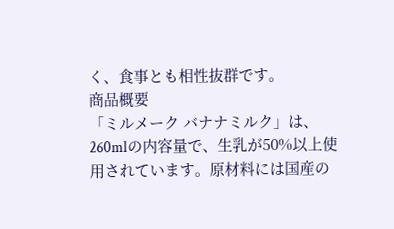く、食事とも相性抜群です。
商品概要
「ミルメーク バナナミルク」は、260mlの内容量で、生乳が50%以上使用されています。原材料には国産の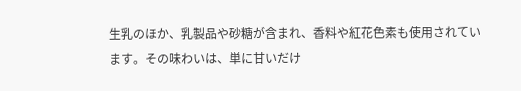生乳のほか、乳製品や砂糖が含まれ、香料や紅花色素も使用されています。その味わいは、単に甘いだけ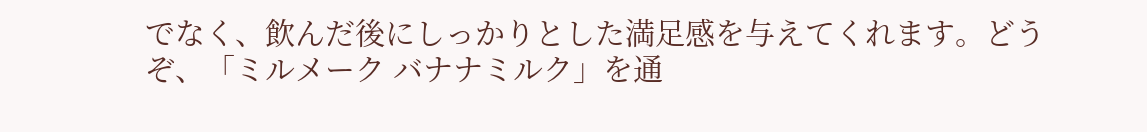でなく、飲んだ後にしっかりとした満足感を与えてくれます。どうぞ、「ミルメーク バナナミルク」を通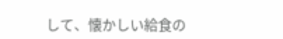して、懐かしい給食の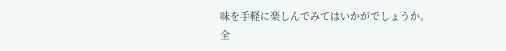味を手軽に楽しんでみてはいかがでしょうか。全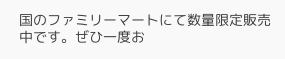国のファミリーマートにて数量限定販売中です。ぜひ一度お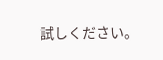試しください。